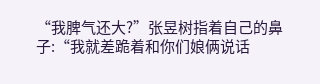“我脾气还大?”张昱树指着自己的鼻子:“我就差跪着和你们娘俩说话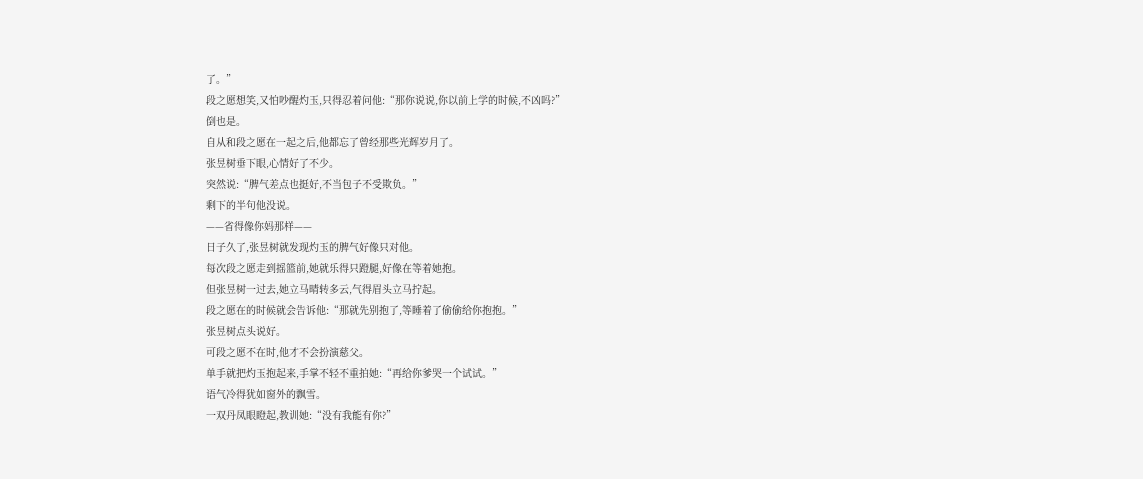了。”
段之愿想笑,又怕吵醒灼玉,只得忍着问他:“那你说说,你以前上学的时候,不凶吗?”
倒也是。
自从和段之愿在一起之后,他都忘了曾经那些光辉岁月了。
张昱树垂下眼,心情好了不少。
突然说:“脾气差点也挺好,不当包子不受欺负。”
剩下的半句他没说。
——省得像你妈那样——
日子久了,张昱树就发现灼玉的脾气好像只对他。
每次段之愿走到摇篮前,她就乐得只蹬腿,好像在等着她抱。
但张昱树一过去,她立马晴转多云,气得眉头立马拧起。
段之愿在的时候就会告诉他:“那就先别抱了,等睡着了偷偷给你抱抱。”
张昱树点头说好。
可段之愿不在时,他才不会扮演慈父。
单手就把灼玉抱起来,手掌不轻不重拍她:“再给你爹哭一个试试。”
语气冷得犹如窗外的飘雪。
一双丹凤眼瞪起,教训她:“没有我能有你?”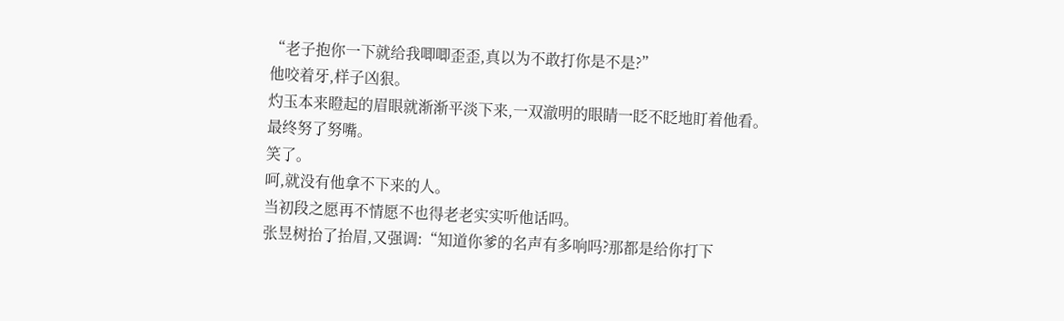“老子抱你一下就给我唧唧歪歪,真以为不敢打你是不是?”
他咬着牙,样子凶狠。
灼玉本来瞪起的眉眼就渐渐平淡下来,一双澈明的眼睛一眨不眨地盯着他看。
最终努了努嘴。
笑了。
呵,就没有他拿不下来的人。
当初段之愿再不情愿不也得老老实实听他话吗。
张昱树抬了抬眉,又强调:“知道你爹的名声有多响吗?那都是给你打下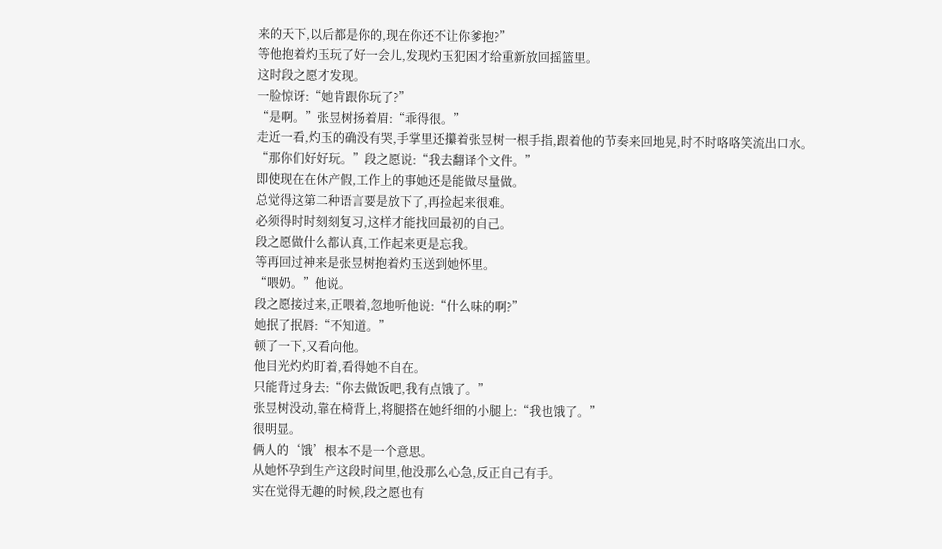来的天下,以后都是你的,现在你还不让你爹抱?”
等他抱着灼玉玩了好一会儿,发现灼玉犯困才给重新放回摇篮里。
这时段之愿才发现。
一脸惊讶:“她肯跟你玩了?”
“是啊。”张昱树扬着眉:“乖得很。”
走近一看,灼玉的确没有哭,手掌里还攥着张昱树一根手指,跟着他的节奏来回地晃,时不时咯咯笑流出口水。
“那你们好好玩。”段之愿说:“我去翻译个文件。”
即使现在在休产假,工作上的事她还是能做尽量做。
总觉得这第二种语言要是放下了,再捡起来很难。
必须得时时刻刻复习,这样才能找回最初的自己。
段之愿做什么都认真,工作起来更是忘我。
等再回过神来是张昱树抱着灼玉送到她怀里。
“喂奶。”他说。
段之愿接过来,正喂着,忽地听他说:“什么味的啊?”
她抿了抿唇:“不知道。”
顿了一下,又看向他。
他目光灼灼盯着,看得她不自在。
只能背过身去:“你去做饭吧,我有点饿了。”
张昱树没动,靠在椅背上,将腿搭在她纤细的小腿上:“我也饿了。”
很明显。
俩人的‘饿’根本不是一个意思。
从她怀孕到生产这段时间里,他没那么心急,反正自己有手。
实在觉得无趣的时候,段之愿也有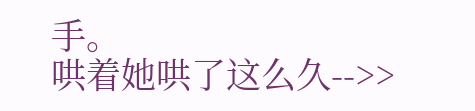手。
哄着她哄了这么久-->>